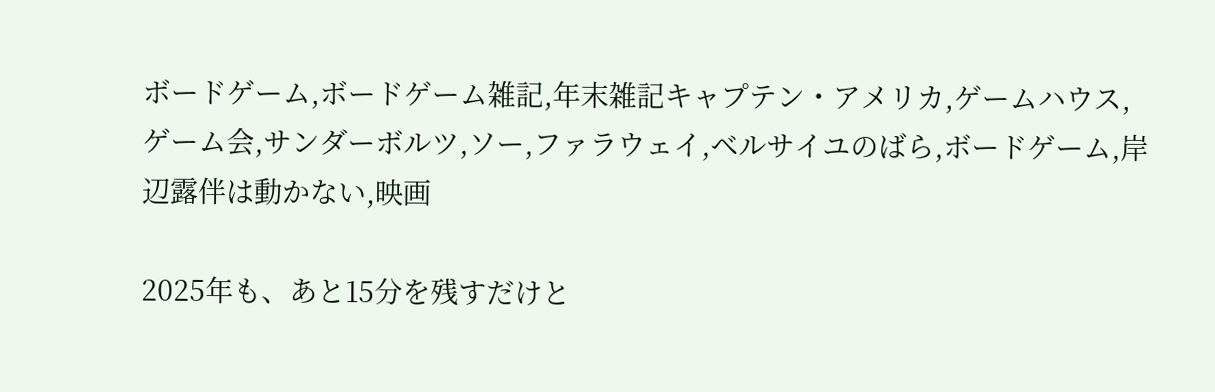ボードゲーム,ボードゲーム雑記,年末雑記キャプテン・アメリカ,ゲームハウス,ゲーム会,サンダーボルツ,ソー,ファラウェイ,ベルサイユのばら,ボードゲーム,岸辺露伴は動かない,映画

2025年も、あと15分を残すだけと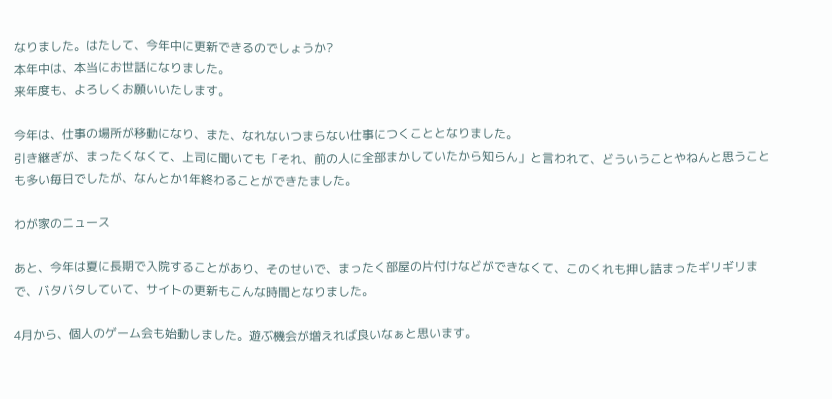なりました。はたして、今年中に更新できるのでしょうか?
本年中は、本当にお世話になりました。
来年度も、よろしくお願いいたします。

今年は、仕事の場所が移動になり、また、なれないつまらない仕事につくこととなりました。
引き継ぎが、まったくなくて、上司に聞いても「それ、前の人に全部まかしていたから知らん」と言われて、どういうことやねんと思うことも多い毎日でしたが、なんとか1年終わることができたました。

わが家のニュース

あと、今年は夏に長期で入院することがあり、そのせいで、まったく部屋の片付けなどができなくて、このくれも押し詰まったギリギリまで、バタバタしていて、サイトの更新もこんな時間となりました。

4月から、個人のゲーム会も始動しました。遊ぶ機会が増えれば良いなぁと思います。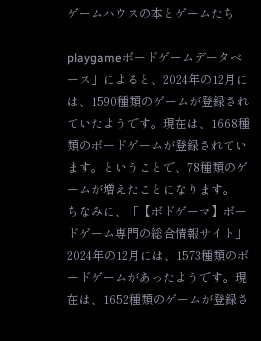ゲームハウスの本とゲームたち

playgameボードゲームデータベース」によると、2024年の12月には、1590種類のゲームが登録されていたようです。現在は、1668種類のボードゲームが登録されています。ということで、78種類のゲームが増えたことになります。
ちなみに、「【ボドゲーマ】ボードゲーム専門の総合情報サイト」2024年の12月には、1573種類のボードゲームがあったようです。現在は、1652種類のゲームが登録さ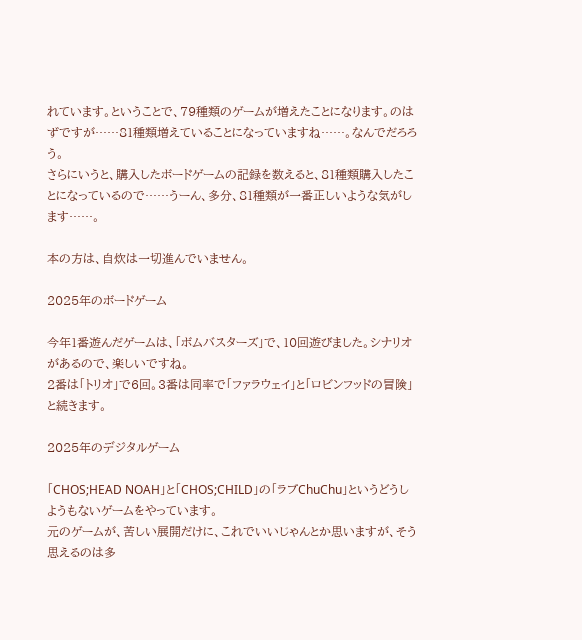れています。ということで、79種類のゲームが増えたことになります。のはずですが……81種類増えていることになっていますね……。なんでだろろう。
さらにいうと、購入したボードゲームの記録を数えると、81種類購入したことになっているので……うーん、多分、81種類が一番正しいような気がします……。

本の方は、自炊は一切進んでいません。

2025年のボードゲーム

今年1番遊んだゲームは、「ボムバスターズ」で、10回遊びました。シナリオがあるので、楽しいですね。
2番は「トリオ」で6回。3番は同率で「ファラウェイ」と「ロビンフッドの冒険」と続きます。

2025年のデジタルゲーム

「CHOS;HEAD NOAH」と「CHOS;CHILD」の「ラブChuChu」というどうしようもないゲームをやっています。
元のゲームが、苦しい展開だけに、これでいいじゃんとか思いますが、そう思えるのは多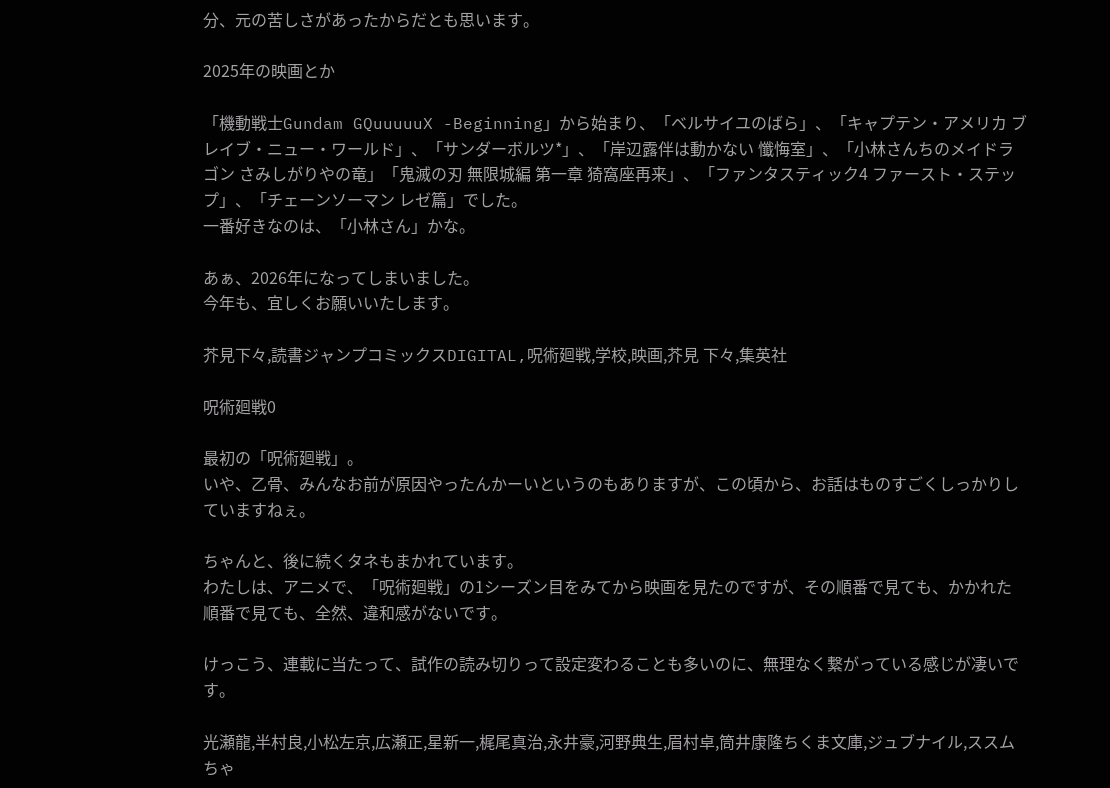分、元の苦しさがあったからだとも思います。

2025年の映画とか

「機動戦士Gundam GQuuuuuX -Beginning」から始まり、「ベルサイユのばら」、「キャプテン・アメリカ ブレイブ・ニュー・ワールド」、「サンダーボルツ*」、「岸辺露伴は動かない 懺悔室」、「小林さんちのメイドラゴン さみしがりやの竜」「鬼滅の刃 無限城編 第一章 猗窩座再来」、「ファンタスティック4 ファースト・ステップ」、「チェーンソーマン レゼ篇」でした。
一番好きなのは、「小林さん」かな。

あぁ、2026年になってしまいました。
今年も、宜しくお願いいたします。

芥見下々,読書ジャンプコミックスDIGITAL,呪術廻戦,学校,映画,芥見 下々,集英社

呪術廻戦0

最初の「呪術廻戦」。
いや、乙骨、みんなお前が原因やったんかーいというのもありますが、この頃から、お話はものすごくしっかりしていますねぇ。

ちゃんと、後に続くタネもまかれています。
わたしは、アニメで、「呪術廻戦」の1シーズン目をみてから映画を見たのですが、その順番で見ても、かかれた順番で見ても、全然、違和感がないです。

けっこう、連載に当たって、試作の読み切りって設定変わることも多いのに、無理なく繋がっている感じが凄いです。

光瀬龍,半村良,小松左京,広瀬正,星新一,梶尾真治,永井豪,河野典生,眉村卓,筒井康隆ちくま文庫,ジュブナイル,ススムちゃ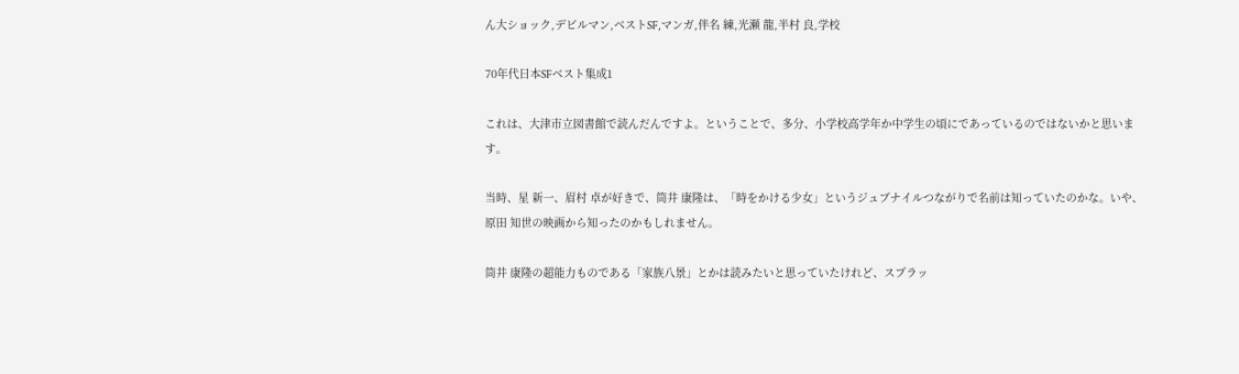ん大ショック,デビルマン,ベストSF,マンガ,伴名 練,光瀬 龍,半村 良,学校

70年代日本SFベスト集成1

これは、大津市立図書館で読んだんですよ。ということで、多分、小学校高学年か中学生の頃にであっているのではないかと思います。

当時、星 新一、眉村 卓が好きで、筒井 康隆は、「時をかける少女」というジュブナイルつながりで名前は知っていたのかな。いや、原田 知世の映画から知ったのかもしれません。

筒井 康隆の超能力ものである「家族八景」とかは読みたいと思っていたけれど、スプラッ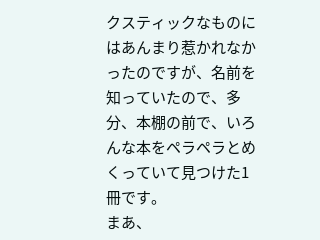クスティックなものにはあんまり惹かれなかったのですが、名前を知っていたので、多分、本棚の前で、いろんな本をペラペラとめくっていて見つけた1冊です。
まあ、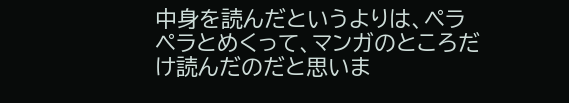中身を読んだというよりは、ペラペラとめくって、マンガのところだけ読んだのだと思いま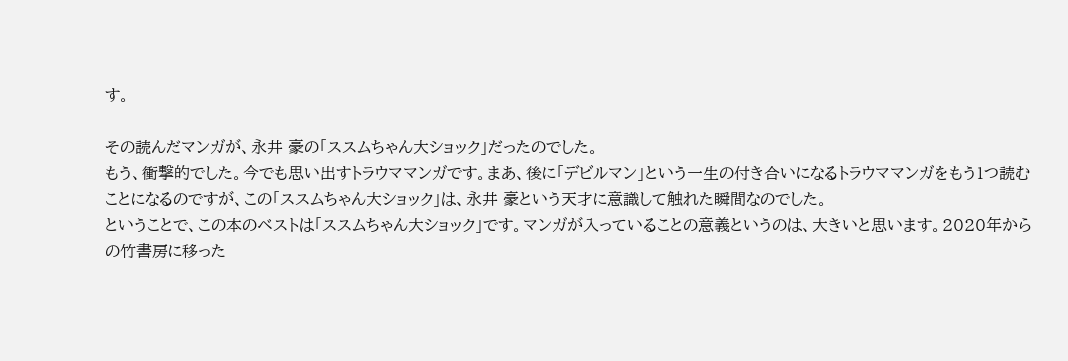す。

その読んだマンガが、永井 豪の「ススムちゃん大ショック」だったのでした。
もう、衝撃的でした。今でも思い出すトラウママンガです。まあ、後に「デビルマン」という一生の付き合いになるトラウママンガをもう1つ読むことになるのですが、この「ススムちゃん大ショック」は、永井 豪という天才に意識して触れた瞬間なのでした。
ということで、この本のベストは「ススムちゃん大ショック」です。マンガが入っていることの意義というのは、大きいと思います。2020年からの竹書房に移った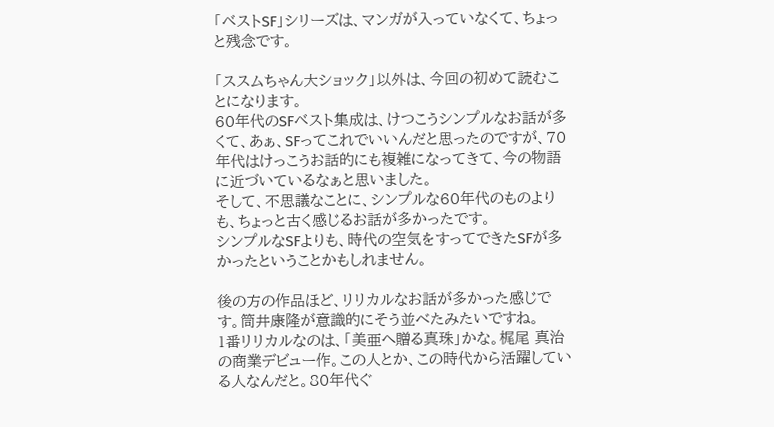「ベストSF」シリーズは、マンガが入っていなくて、ちょっと残念です。

「ススムちゃん大ショック」以外は、今回の初めて読むことになります。
60年代のSFベスト集成は、けつこうシンプルなお話が多くて、あぁ、SFってこれでいいんだと思ったのですが、70年代はけっこうお話的にも複雑になってきて、今の物語に近づいているなぁと思いました。
そして、不思議なことに、シンプルな60年代のものよりも、ちょっと古く感じるお話が多かったです。
シンプルなSFよりも、時代の空気をすってできたSFが多かったということかもしれません。

後の方の作品ほど、リリカルなお話が多かった感じです。筒井康隆が意識的にそう並べたみたいですね。
1番リリカルなのは、「美亜へ贈る真珠」かな。梶尾 真治の商業デビュー作。この人とか、この時代から活躍している人なんだと。80年代ぐ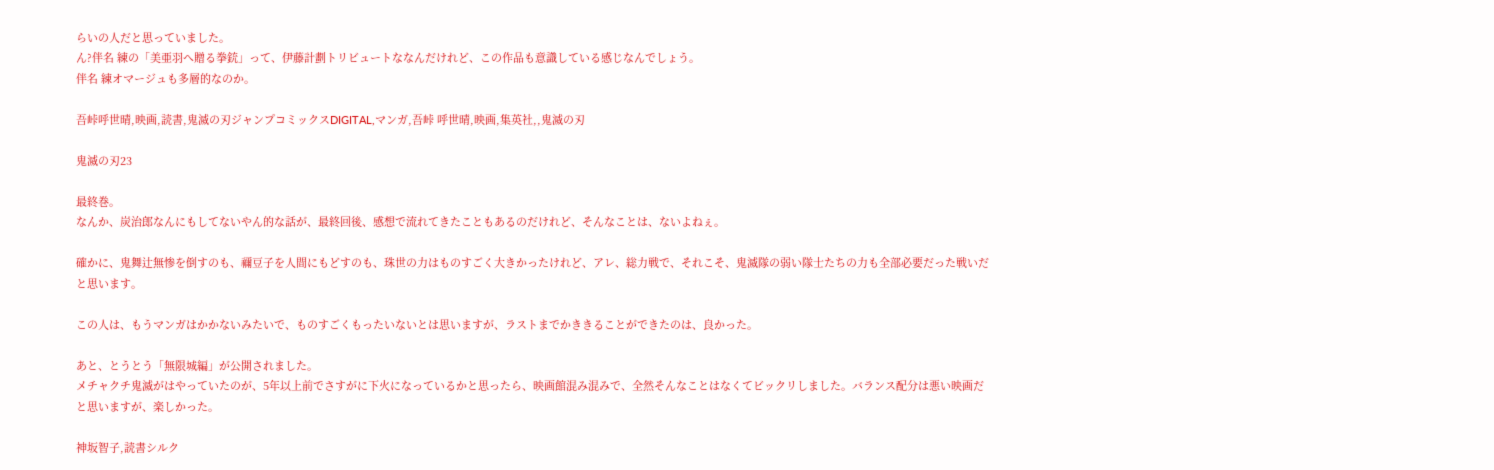らいの人だと思っていました。
ん?伴名 練の「美亜羽へ贈る拳銃」って、伊藤計劃トリビュートななんだけれど、この作品も意識している感じなんでしょう。
伴名 練オマージュも多層的なのか。

吾峠呼世晴,映画,読書,鬼滅の刃ジャンプコミックスDIGITAL,マンガ,吾峠 呼世晴,映画,集英社,,鬼滅の刃

鬼滅の刃23

最終巻。
なんか、炭治郎なんにもしてないやん的な話が、最終回後、感想で流れてきたこともあるのだけれど、そんなことは、ないよねぇ。

確かに、鬼舞辻無惨を倒すのも、禰豆子を人間にもどすのも、珠世の力はものすごく大きかったけれど、アレ、総力戦で、それこそ、鬼滅隊の弱い隊士たちの力も全部必要だった戦いだと思います。

この人は、もうマンガはかかないみたいで、ものすごくもったいないとは思いますが、ラストまでかききることができたのは、良かった。

あと、とうとう「無限城編」が公開されました。
メチャクチ鬼滅がはやっていたのが、5年以上前でさすがに下火になっているかと思ったら、映画館混み混みで、全然そんなことはなくてビックリしました。バランス配分は悪い映画だと思いますが、楽しかった。

神坂智子,読書シルク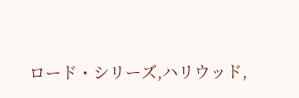ロード・シリーズ,ハリウッド,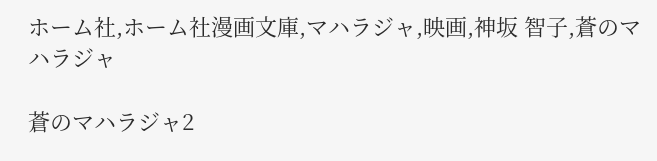ホーム社,ホーム社漫画文庫,マハラジャ,映画,神坂 智子,蒼のマハラジャ

蒼のマハラジャ2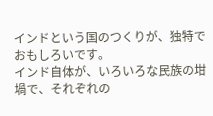インドという国のつくりが、独特でおもしろいです。
インド自体が、いろいろな民族の坩堝で、それぞれの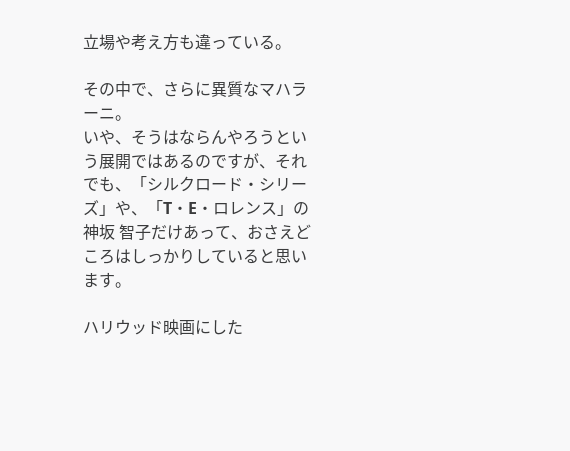立場や考え方も違っている。

その中で、さらに異質なマハラーニ。
いや、そうはならんやろうという展開ではあるのですが、それでも、「シルクロード・シリーズ」や、「T・E・ロレンス」の神坂 智子だけあって、おさえどころはしっかりしていると思います。

ハリウッド映画にした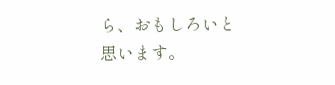ら、おもしろいと思います。